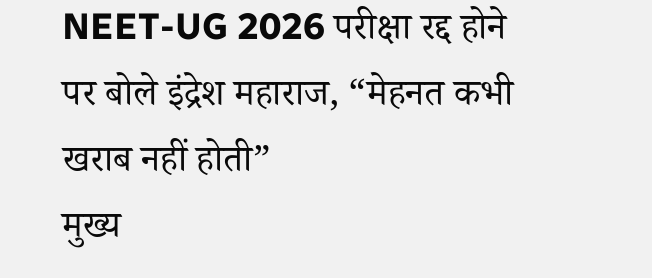NEET-UG 2026 परीक्षा रद्द होने पर बोले इंद्रेश महाराज, “मेहनत कभी खराब नहीं होती”
मुख्य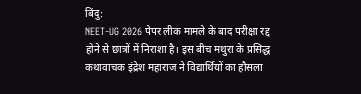बिंदु:
NEET-UG 2026 पेपर लीक मामले के बाद परीक्षा रद्द होने से छात्रों में निराशा है। इस बीच मथुरा के प्रसिद्ध कथावाचक इंद्रेश महाराज ने विद्यार्थियों का हौसला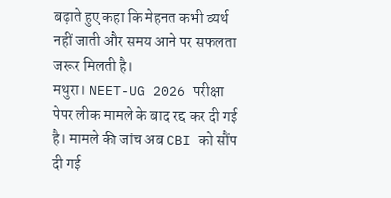बढ़ाते हुए कहा कि मेहनत कभी व्यर्थ नहीं जाती और समय आने पर सफलता जरूर मिलती है।
मथुरा। NEET-UG 2026 परीक्षा पेपर लीक मामले के बाद रद्द कर दी गई है। मामले की जांच अब CBI को सौंप दी गई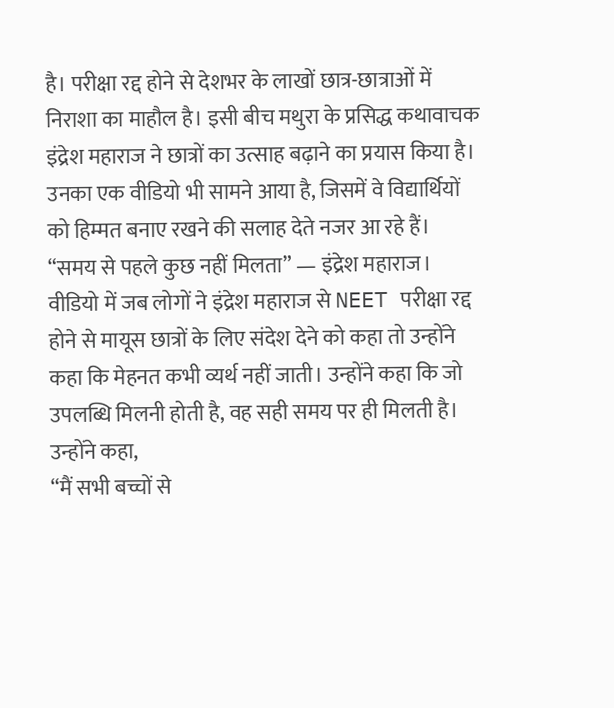है। परीक्षा रद्द होने से देशभर के लाखों छात्र-छात्राओं में निराशा का माहौल है। इसी बीच मथुरा के प्रसिद्ध कथावाचक इंद्रेश महाराज ने छात्रों का उत्साह बढ़ाने का प्रयास किया है। उनका एक वीडियो भी सामने आया है, जिसमें वे विद्यार्थियों को हिम्मत बनाए रखने की सलाह देते नजर आ रहे हैं।
“समय से पहले कुछ नहीं मिलता” — इंद्रेश महाराज।
वीडियो में जब लोगों ने इंद्रेश महाराज से NEET परीक्षा रद्द होने से मायूस छात्रों के लिए संदेश देने को कहा तो उन्होंने कहा कि मेहनत कभी व्यर्थ नहीं जाती। उन्होंने कहा कि जो उपलब्धि मिलनी होती है, वह सही समय पर ही मिलती है।
उन्होंने कहा,
“मैं सभी बच्चों से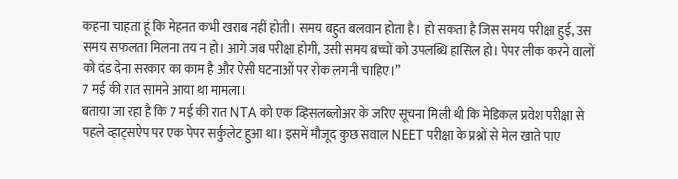कहना चाहता हूं कि मेहनत कभी खराब नहीं होती। समय बहुत बलवान होता है। हो सकता है जिस समय परीक्षा हुई, उस समय सफलता मिलना तय न हो। आगे जब परीक्षा होगी, उसी समय बच्चों को उपलब्धि हासिल हो। पेपर लीक करने वालों को दंड देना सरकार का काम है और ऐसी घटनाओं पर रोक लगनी चाहिए।”
7 मई की रात सामने आया था मामला।
बताया जा रहा है कि 7 मई की रात NTA को एक व्हिसलब्लोअर के जरिए सूचना मिली थी कि मेडिकल प्रवेश परीक्षा से पहले व्हाट्सऐप पर एक पेपर सर्कुलेट हुआ था। इसमें मौजूद कुछ सवाल NEET परीक्षा के प्रश्नों से मेल खाते पाए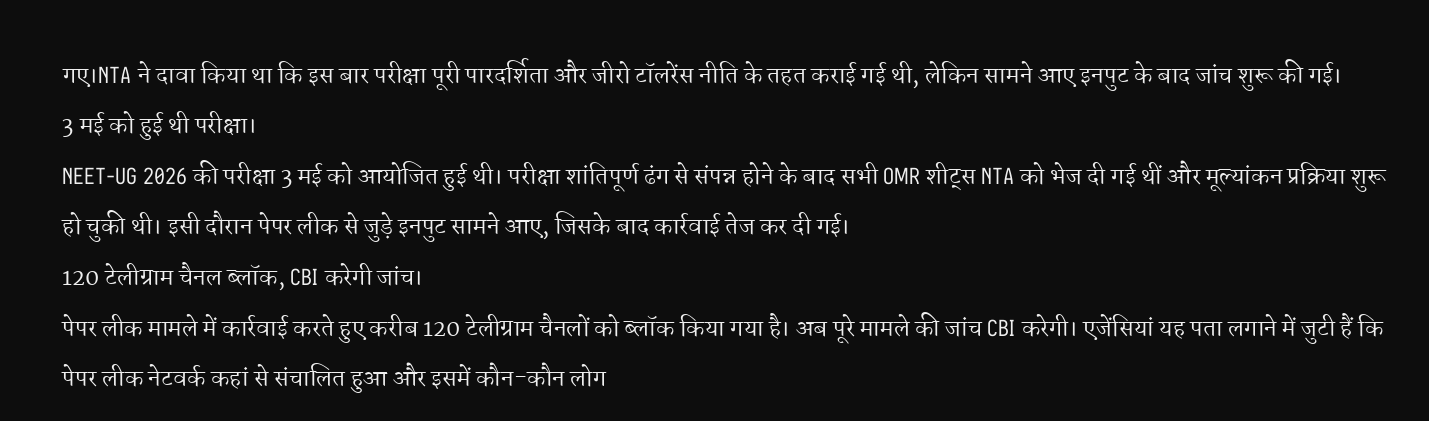गए।NTA ने दावा किया था कि इस बार परीक्षा पूरी पारदर्शिता और जीरो टॉलरेंस नीति के तहत कराई गई थी, लेकिन सामने आए इनपुट के बाद जांच शुरू की गई।
3 मई को हुई थी परीक्षा।
NEET-UG 2026 की परीक्षा 3 मई को आयोजित हुई थी। परीक्षा शांतिपूर्ण ढंग से संपन्न होने के बाद सभी OMR शीट्स NTA को भेज दी गई थीं और मूल्यांकन प्रक्रिया शुरू हो चुकी थी। इसी दौरान पेपर लीक से जुड़े इनपुट सामने आए, जिसके बाद कार्रवाई तेज कर दी गई।
120 टेलीग्राम चैनल ब्लॉक, CBI करेगी जांच।
पेपर लीक मामले में कार्रवाई करते हुए करीब 120 टेलीग्राम चैनलों को ब्लॉक किया गया है। अब पूरे मामले की जांच CBI करेगी। एजेंसियां यह पता लगाने में जुटी हैं कि पेपर लीक नेटवर्क कहां से संचालित हुआ और इसमें कौन-कौन लोग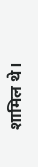शामिल थे।